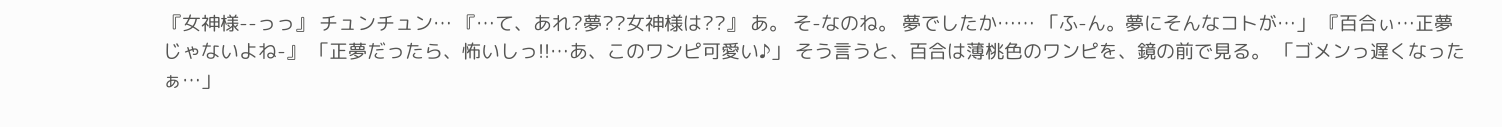『女神様--っっ』 チュンチュン… 『…て、あれ?夢??女神様は??』 あ。 そ-なのね。 夢でしたか…… 「ふ-ん。夢にそんなコトが…」 『百合ぃ…正夢じゃないよね-』 「正夢だったら、怖いしっ!!…あ、このワンピ可愛い♪」 そう言うと、百合は薄桃色のワンピを、鏡の前で見る。 「ゴメンっ遅くなったぁ…」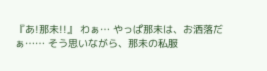『あ!那未!!』 わぁ… やっぱ那未は、お洒落だぁ…… そう思いながら、那未の私服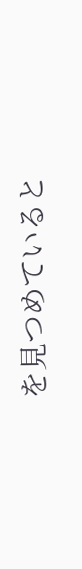を見つめていると